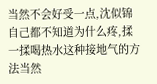当然不会好受一点,沈似锦自己都不知道为什么疼,揉一揉喝热水这种接地气的方法当然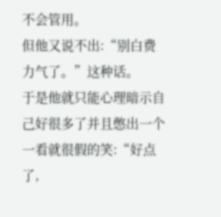不会管用。
但他又说不出:“别白费力气了。”这种话。
于是他就只能心理暗示自己好很多了并且憋出一个一看就很假的笑:“好点了,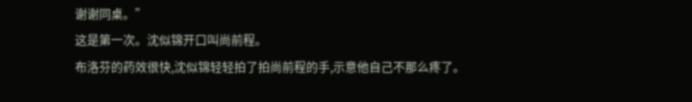谢谢同桌。”
这是第一次。沈似锦开口叫尚前程。
布洛芬的药效很快,沈似锦轻轻拍了拍尚前程的手,示意他自己不那么疼了。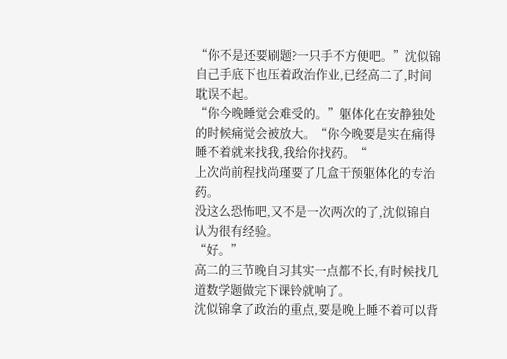“你不是还要刷题?一只手不方便吧。”沈似锦自己手底下也压着政治作业,已经高二了,时间耽误不起。
“你今晚睡觉会难受的。”躯体化在安静独处的时候痛觉会被放大。“你今晚要是实在痛得睡不着就来找我,我给你找药。“
上次尚前程找尚瑾要了几盒干预躯体化的专治药。
没这么恐怖吧,又不是一次两次的了,沈似锦自认为很有经验。
“好。”
高二的三节晚自习其实一点都不长,有时候找几道数学题做完下课铃就响了。
沈似锦拿了政治的重点,要是晚上睡不着可以背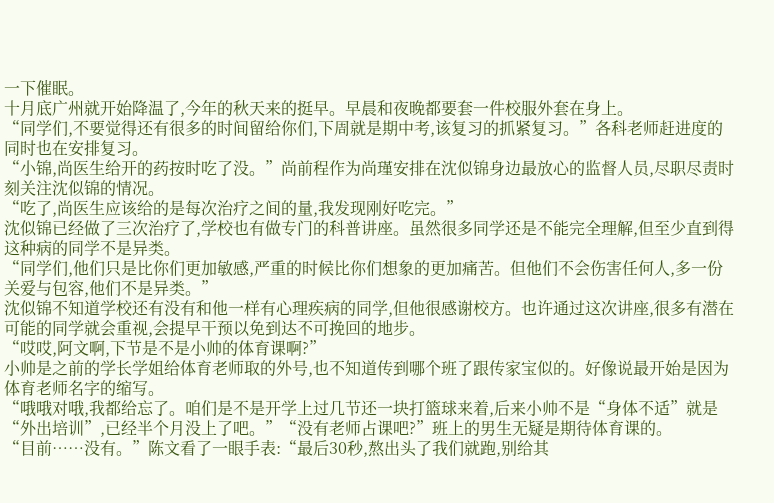一下催眠。
十月底广州就开始降温了,今年的秋天来的挺早。早晨和夜晚都要套一件校服外套在身上。
“同学们,不要觉得还有很多的时间留给你们,下周就是期中考,该复习的抓紧复习。”各科老师赶进度的同时也在安排复习。
“小锦,尚医生给开的药按时吃了没。”尚前程作为尚瑾安排在沈似锦身边最放心的监督人员,尽职尽责时刻关注沈似锦的情况。
“吃了,尚医生应该给的是每次治疗之间的量,我发现刚好吃完。”
沈似锦已经做了三次治疗了,学校也有做专门的科普讲座。虽然很多同学还是不能完全理解,但至少直到得这种病的同学不是异类。
“同学们,他们只是比你们更加敏感,严重的时候比你们想象的更加痛苦。但他们不会伤害任何人,多一份关爱与包容,他们不是异类。”
沈似锦不知道学校还有没有和他一样有心理疾病的同学,但他很感谢校方。也许通过这次讲座,很多有潜在可能的同学就会重视,会提早干预以免到达不可挽回的地步。
“哎哎,阿文啊,下节是不是小帅的体育课啊?”
小帅是之前的学长学姐给体育老师取的外号,也不知道传到哪个班了跟传家宝似的。好像说最开始是因为体育老师名字的缩写。
“哦哦对哦,我都给忘了。咱们是不是开学上过几节还一块打篮球来着,后来小帅不是“身体不适”就是“外出培训”,已经半个月没上了吧。”“没有老师占课吧?”班上的男生无疑是期待体育课的。
“目前……没有。”陈文看了一眼手表:“最后30秒,熬出头了我们就跑,别给其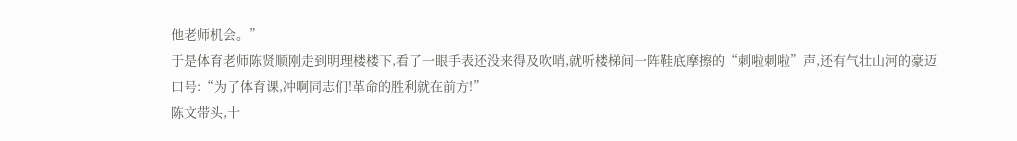他老师机会。”
于是体育老师陈贤顺刚走到明理楼楼下,看了一眼手表还没来得及吹哨,就听楼梯间一阵鞋底摩擦的“刺啦刺啦”声,还有气壮山河的豪迈口号:“为了体育课,冲啊同志们!革命的胜利就在前方!”
陈文带头,十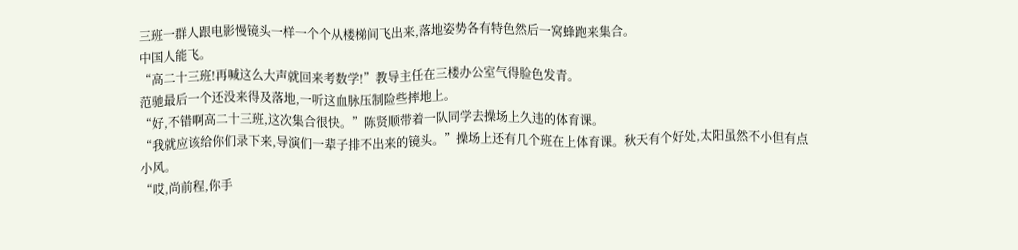三班一群人跟电影慢镜头一样一个个从楼梯间飞出来,落地姿势各有特色然后一窝蜂跑来集合。
中国人能飞。
“高二十三班!再喊这么大声就回来考数学!”教导主任在三楼办公室气得脸色发青。
范驰最后一个还没来得及落地,一听这血脉压制险些摔地上。
“好,不错啊高二十三班,这次集合很快。”陈贤顺带着一队同学去操场上久违的体育课。
“我就应该给你们录下来,导演们一辈子排不出来的镜头。”操场上还有几个班在上体育课。秋天有个好处,太阳虽然不小但有点小风。
“哎,尚前程,你手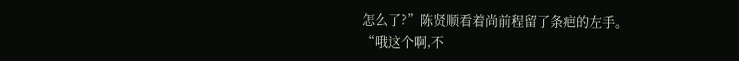怎么了?”陈贤顺看着尚前程留了条疤的左手。
“哦这个啊,不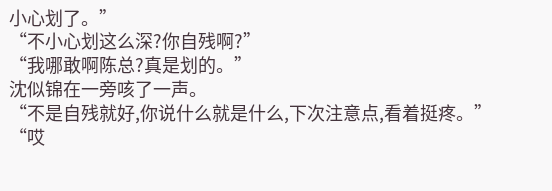小心划了。”
“不小心划这么深?你自残啊?”
“我哪敢啊陈总?真是划的。”
沈似锦在一旁咳了一声。
“不是自残就好,你说什么就是什么,下次注意点,看着挺疼。”
“哎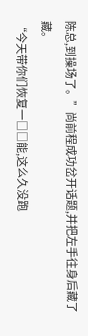陈总,到操场了。”尚前程成功岔开话题,并把左手往身后藏了藏。
“今天带你们恢复一□□能,这么久没跑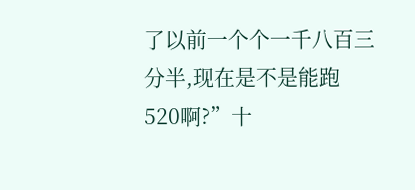了以前一个个一千八百三分半,现在是不是能跑520啊?”十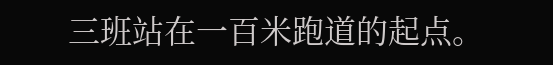三班站在一百米跑道的起点。